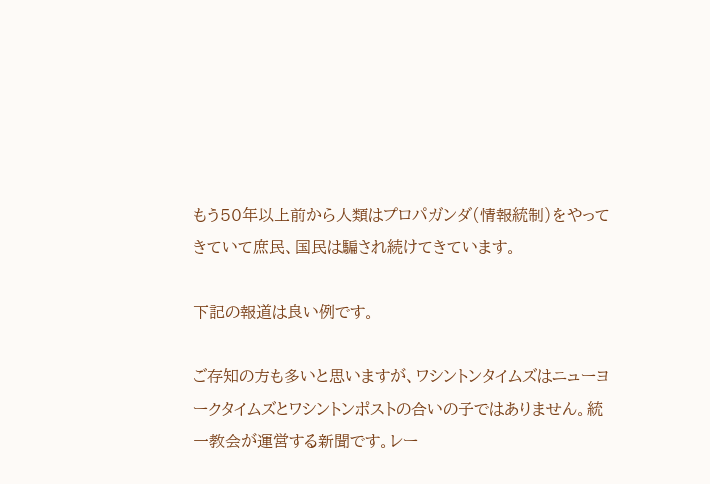もう50年以上前から人類はプロパガンダ(情報統制)をやってきていて庶民、国民は騙され続けてきています。

下記の報道は良い例です。

ご存知の方も多いと思いますが、ワシントンタイムズはニューヨークタイムズとワシントンポストの合いの子ではありません。統一教会が運営する新聞です。レー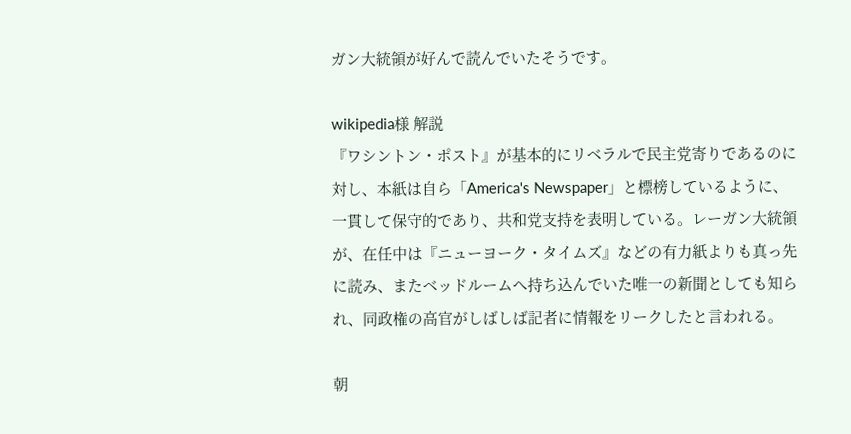ガン大統領が好んで読んでいたそうです。

wikipedia様 解説
『ワシントン・ポスト』が基本的にリベラルで民主党寄りであるのに対し、本紙は自ら「America's Newspaper」と標榜しているように、一貫して保守的であり、共和党支持を表明している。レーガン大統領が、在任中は『ニューヨーク・タイムズ』などの有力紙よりも真っ先に読み、またベッドルームへ持ち込んでいた唯一の新聞としても知られ、同政権の高官がしばしば記者に情報をリークしたと言われる。

朝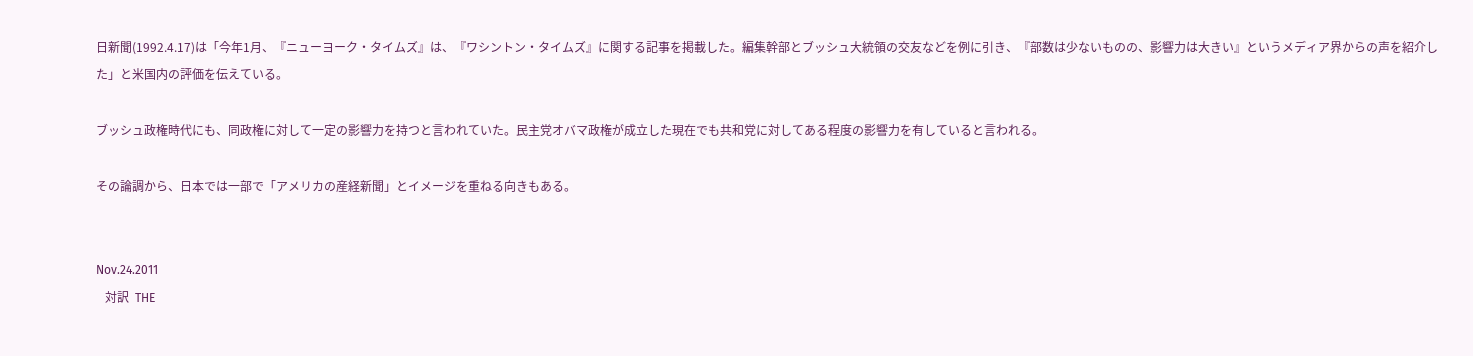日新聞(1992.4.17)は「今年1月、『ニューヨーク・タイムズ』は、『ワシントン・タイムズ』に関する記事を掲載した。編集幹部とブッシュ大統領の交友などを例に引き、『部数は少ないものの、影響力は大きい』というメディア界からの声を紹介した」と米国内の評価を伝えている。

ブッシュ政権時代にも、同政権に対して一定の影響力を持つと言われていた。民主党オバマ政権が成立した現在でも共和党に対してある程度の影響力を有していると言われる。

その論調から、日本では一部で「アメリカの産経新聞」とイメージを重ねる向きもある。


Nov.24.2011
   対訳  THE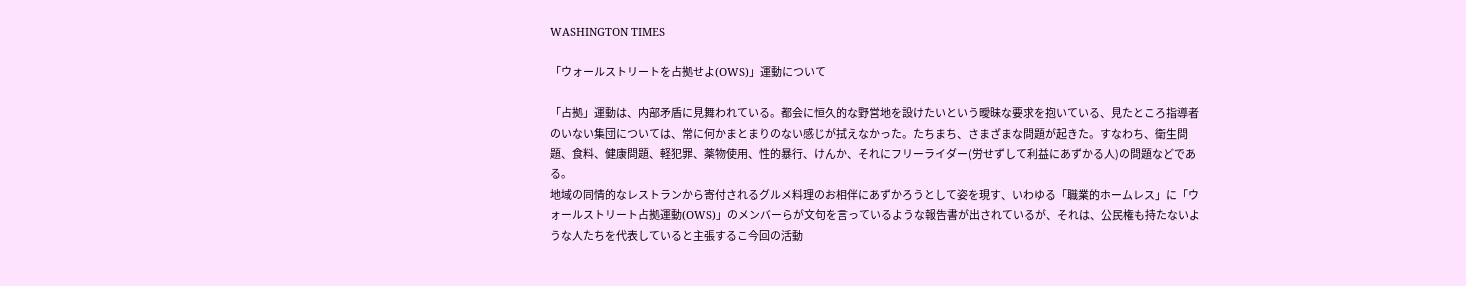WASHINGTON TIMES

「ウォールストリートを占拠せよ(OWS)」運動について

「占拠」運動は、内部矛盾に見舞われている。都会に恒久的な野営地を設けたいという曖昧な要求を抱いている、見たところ指導者のいない集団については、常に何かまとまりのない感じが拭えなかった。たちまち、さまざまな問題が起きた。すなわち、衛生問題、食料、健康問題、軽犯罪、薬物使用、性的暴行、けんか、それにフリーライダー(労せずして利益にあずかる人)の問題などである。
地域の同情的なレストランから寄付されるグルメ料理のお相伴にあずかろうとして姿を現す、いわゆる「職業的ホームレス」に「ウォールストリート占拠運動(OWS)」のメンバーらが文句を言っているような報告書が出されているが、それは、公民権も持たないような人たちを代表していると主張するこ今回の活動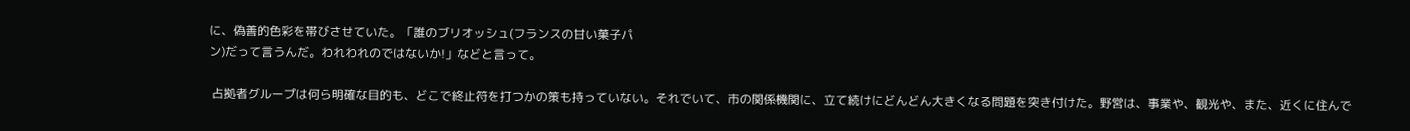に、偽善的色彩を帯びさせていた。「誰のブリオッシュ(フランスの甘い菓子パ
ン)だって言うんだ。われわれのではないか!」などと言って。

 占拠者グループは何ら明確な目的も、どこで終止符を打つかの策も持っていない。それでいて、市の関係機関に、立て続けにどんどん大きくなる問題を突き付けた。野営は、事業や、観光や、また、近くに住んで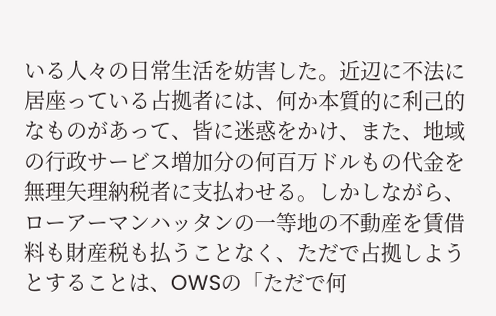いる人々の日常生活を妨害した。近辺に不法に居座っている占拠者には、何か本質的に利己的なものがあって、皆に迷惑をかけ、また、地域の行政サービス増加分の何百万ドルもの代金を無理矢理納税者に支払わせる。しかしながら、ローアーマンハッタンの一等地の不動産を賃借料も財産税も払うことなく、ただで占拠しようとすることは、OWSの「ただで何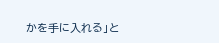かを手に入れる」と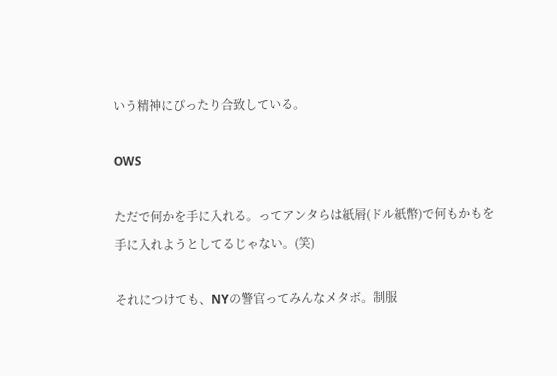いう精神にぴったり合致している。

OWS

ただで何かを手に入れる。ってアンタらは紙屑(ドル紙幣)で何もかもを手に入れようとしてるじゃない。(笑)

それにつけても、NYの警官ってみんなメタボ。制服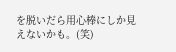を脱いだら用心棒にしか見えないかも。(笑)